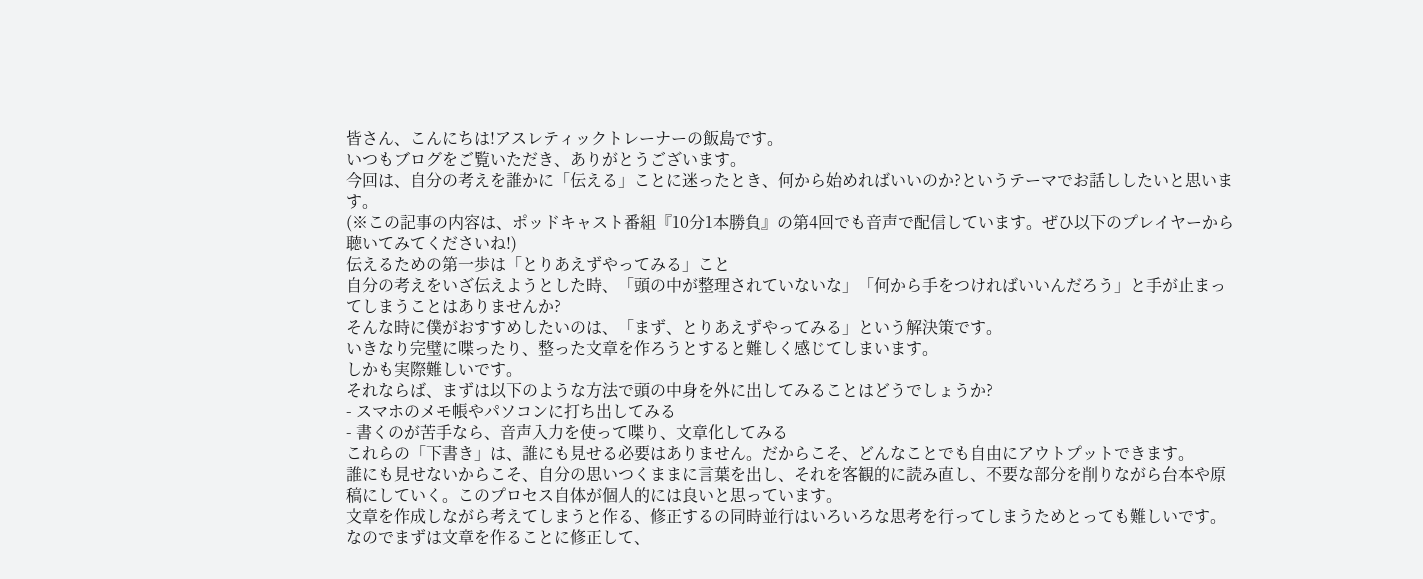皆さん、こんにちは!アスレティックトレーナーの飯島です。
いつもブログをご覧いただき、ありがとうございます。
今回は、自分の考えを誰かに「伝える」ことに迷ったとき、何から始めればいいのか?というテーマでお話ししたいと思います。
(※この記事の内容は、ポッドキャスト番組『10分1本勝負』の第4回でも音声で配信しています。ぜひ以下のプレイヤーから聴いてみてくださいね!)
伝えるための第一歩は「とりあえずやってみる」こと
自分の考えをいざ伝えようとした時、「頭の中が整理されていないな」「何から手をつければいいんだろう」と手が止まってしまうことはありませんか?
そんな時に僕がおすすめしたいのは、「まず、とりあえずやってみる」という解決策です。
いきなり完璧に喋ったり、整った文章を作ろうとすると難しく感じてしまいます。
しかも実際難しいです。
それならば、まずは以下のような方法で頭の中身を外に出してみることはどうでしょうか?
- スマホのメモ帳やパソコンに打ち出してみる
- 書くのが苦手なら、音声入力を使って喋り、文章化してみる
これらの「下書き」は、誰にも見せる必要はありません。だからこそ、どんなことでも自由にアウトプットできます。
誰にも見せないからこそ、自分の思いつくままに言葉を出し、それを客観的に読み直し、不要な部分を削りながら台本や原稿にしていく。このプロセス自体が個人的には良いと思っています。
文章を作成しながら考えてしまうと作る、修正するの同時並行はいろいろな思考を行ってしまうためとっても難しいです。
なのでまずは文章を作ることに修正して、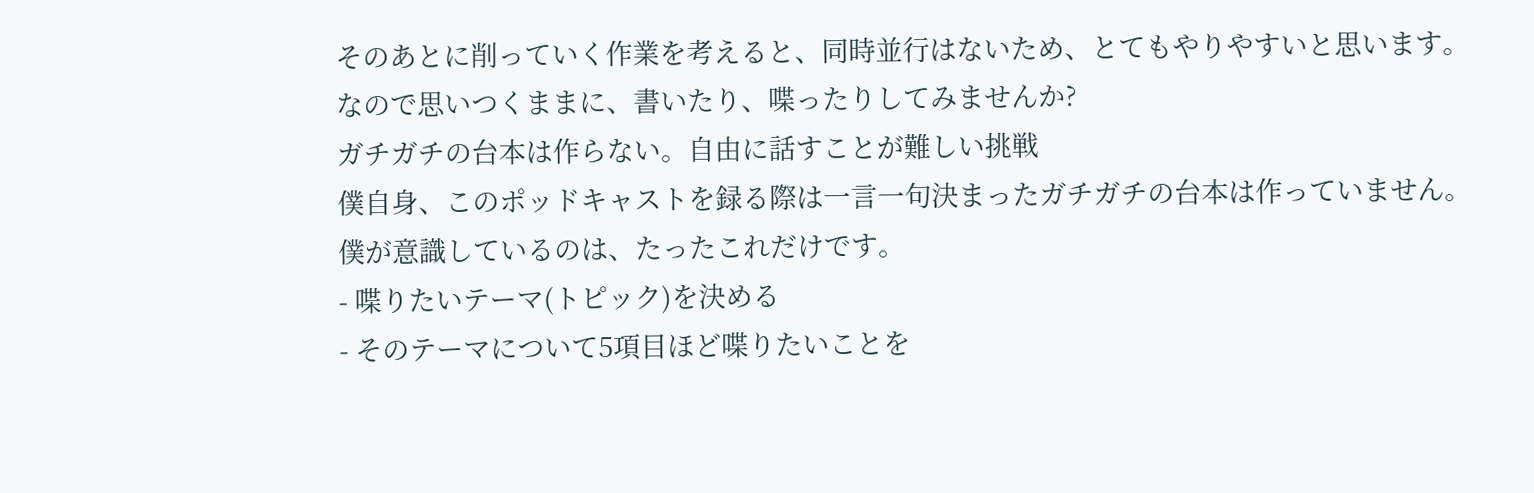そのあとに削っていく作業を考えると、同時並行はないため、とてもやりやすいと思います。
なので思いつくままに、書いたり、喋ったりしてみませんか?
ガチガチの台本は作らない。自由に話すことが難しい挑戦
僕自身、このポッドキャストを録る際は一言一句決まったガチガチの台本は作っていません。
僕が意識しているのは、たったこれだけです。
- 喋りたいテーマ(トピック)を決める
- そのテーマについて5項目ほど喋りたいことを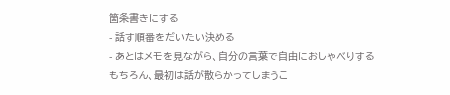箇条書きにする
- 話す順番をだいたい決める
- あとはメモを見ながら、自分の言葉で自由におしゃべりする
もちろん、最初は話が散らかってしまうこ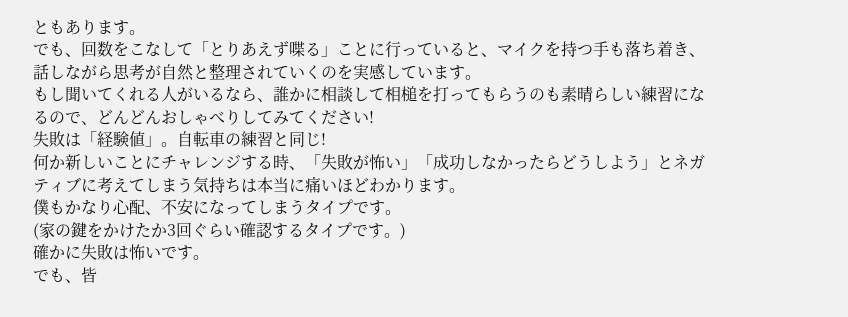ともあります。
でも、回数をこなして「とりあえず喋る」ことに行っていると、マイクを持つ手も落ち着き、話しながら思考が自然と整理されていくのを実感しています。
もし聞いてくれる人がいるなら、誰かに相談して相槌を打ってもらうのも素晴らしい練習になるので、どんどんおしゃべりしてみてください!
失敗は「経験値」。自転車の練習と同じ!
何か新しいことにチャレンジする時、「失敗が怖い」「成功しなかったらどうしよう」とネガティブに考えてしまう気持ちは本当に痛いほどわかります。
僕もかなり心配、不安になってしまうタイプです。
(家の鍵をかけたか3回ぐらい確認するタイプです。)
確かに失敗は怖いです。
でも、皆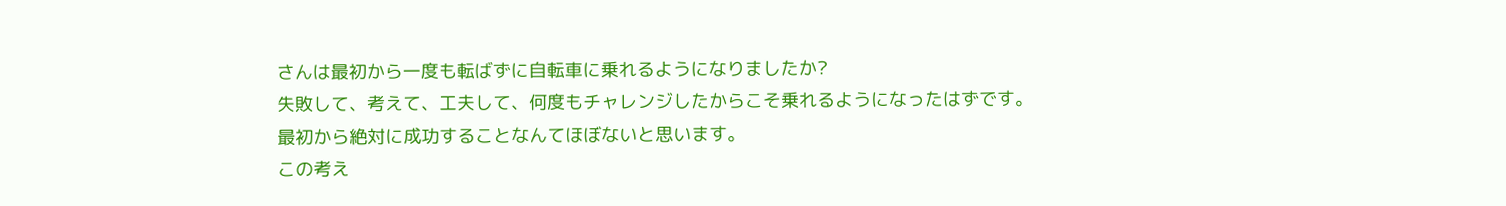さんは最初から一度も転ばずに自転車に乗れるようになりましたか?
失敗して、考えて、工夫して、何度もチャレンジしたからこそ乗れるようになったはずです。
最初から絶対に成功することなんてほぼないと思います。
この考え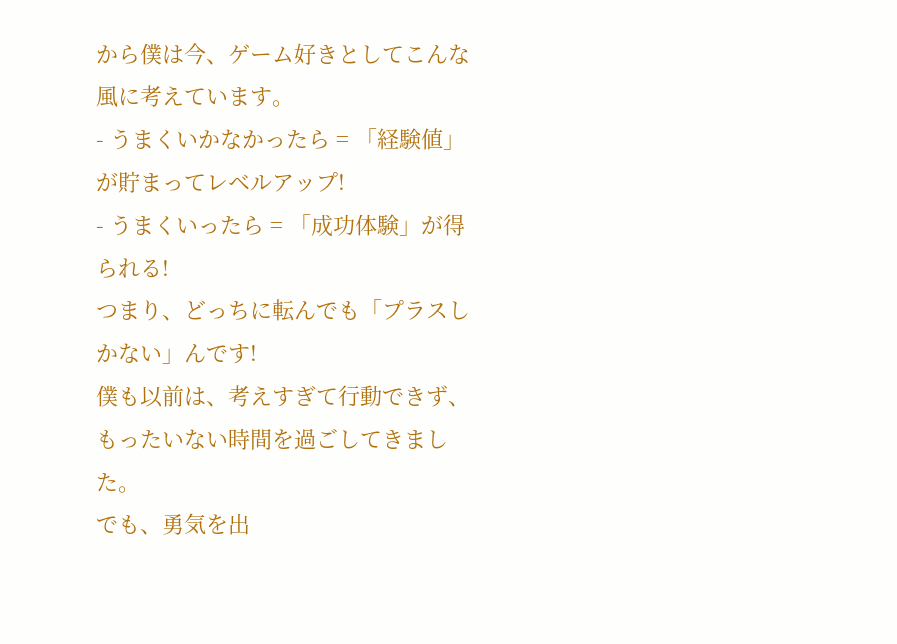から僕は今、ゲーム好きとしてこんな風に考えています。
- うまくいかなかったら = 「経験値」が貯まってレベルアップ!
- うまくいったら = 「成功体験」が得られる!
つまり、どっちに転んでも「プラスしかない」んです!
僕も以前は、考えすぎて行動できず、もったいない時間を過ごしてきました。
でも、勇気を出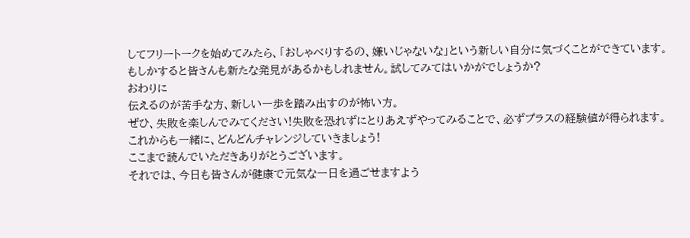してフリートークを始めてみたら、「おしゃべりするの、嫌いじゃないな」という新しい自分に気づくことができています。
もしかすると皆さんも新たな発見があるかもしれません。試してみてはいかがでしょうか?
おわりに
伝えるのが苦手な方、新しい一歩を踏み出すのが怖い方。
ぜひ、失敗を楽しんでみてください!失敗を恐れずにとりあえずやってみることで、必ずプラスの経験値が得られます。
これからも一緒に、どんどんチャレンジしていきましょう!
ここまで読んでいただきありがとうございます。
それでは、今日も皆さんが健康で元気な一日を過ごせますよう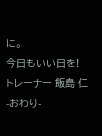に。
今日もいい日を!
トレーナー 飯島 仁
-おわり-